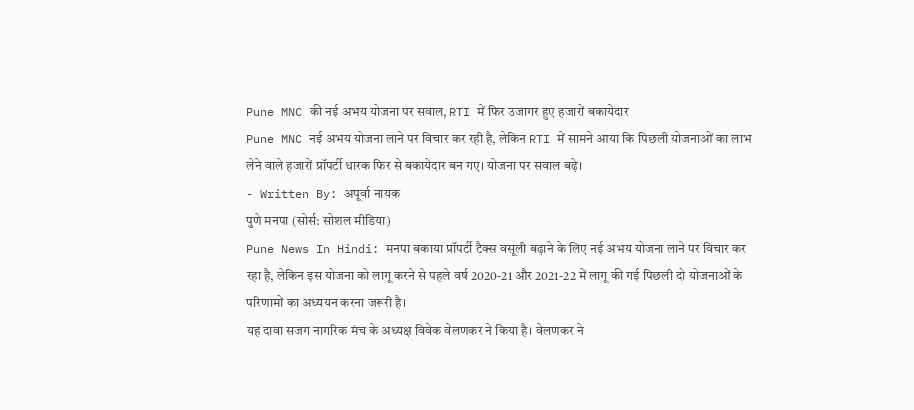Pune MNC की नई अभय योजना पर सवाल, RTI में फिर उजागर हुए हजारों बकायेदार
Pune MNC नई अभय योजना लाने पर विचार कर रही है, लेकिन RTI में सामने आया कि पिछली योजनाओं का लाभ लेने वाले हजारों प्रॉपर्टी धारक फिर से बकायेदार बन गए। योजना पर सवाल बढ़े।
- Written By: अपूर्वा नायक
पुणे मनपा (सोर्स: सोशल मीडिया)
Pune News In Hindi: मनपा बकाया प्रॉपर्टी टैक्स वसूली बढ़ाने के लिए नई अभय योजना लाने पर विचार कर रहा है, लेकिन इस योजना को लागू करने से पहले वर्ष 2020-21 और 2021-22 में लागू की गई पिछली दो योजनाओं के परिणामों का अध्ययन करना जरूरी है।
यह दावा सजग नागरिक मंच के अध्यक्ष विवेक वेलणकर ने किया है। वेलणकर ने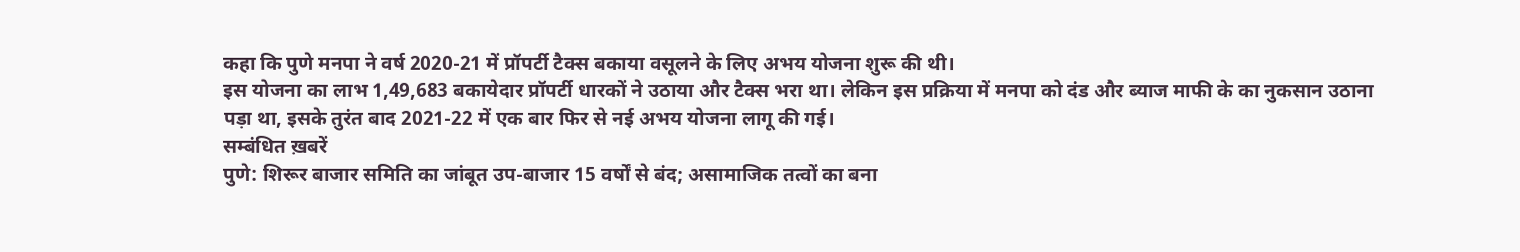कहा कि पुणे मनपा ने वर्ष 2020-21 में प्रॉपर्टी टैक्स बकाया वसूलने के लिए अभय योजना शुरू की थी।
इस योजना का लाभ 1,49,683 बकायेदार प्रॉपर्टी धारकों ने उठाया और टैक्स भरा था। लेकिन इस प्रक्रिया में मनपा को दंड और ब्याज माफी के का नुकसान उठाना पड़ा था, इसके तुरंत बाद 2021-22 में एक बार फिर से नई अभय योजना लागू की गई।
सम्बंधित ख़बरें
पुणे: शिरूर बाजार समिति का जांबूत उप-बाजार 15 वर्षों से बंद; असामाजिक तत्वों का बना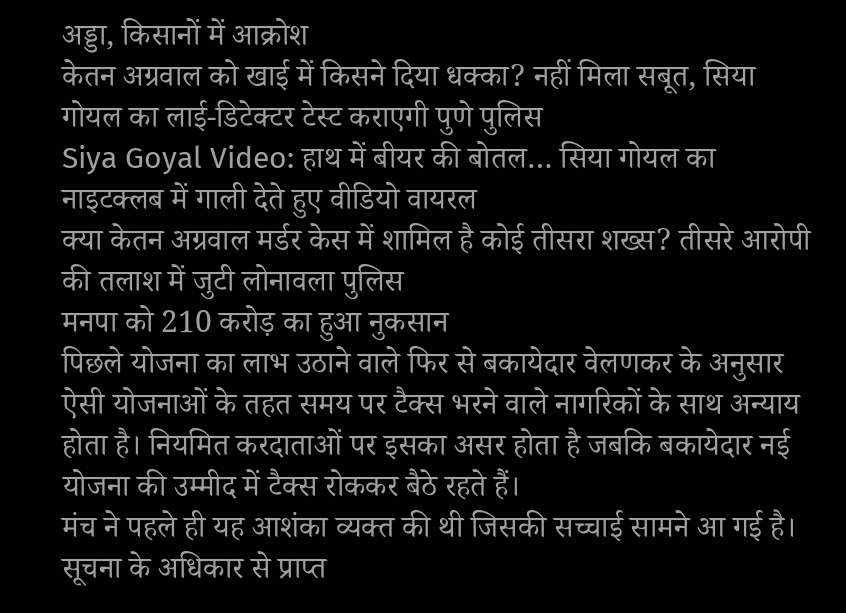अड्डा, किसानों में आक्रोश
केतन अग्रवाल को खाई में किसने दिया धक्का? नहीं मिला सबूत, सिया गोयल का लाई-डिटेक्टर टेस्ट कराएगी पुणे पुलिस
Siya Goyal Video: हाथ में बीयर की बोतल… सिया गोयल का नाइटक्लब में गाली देते हुए वीडियो वायरल
क्या केतन अग्रवाल मर्डर केस में शामिल है कोई तीसरा शख्स? तीसरे आरोपी की तलाश में जुटी लोनावला पुलिस
मनपा को 210 करोड़ का हुआ नुकसान
पिछले योजना का लाभ उठाने वाले फिर से बकायेदार वेलणकर के अनुसार ऐसी योजनाओं के तहत समय पर टैक्स भरने वाले नागरिकों के साथ अन्याय होता है। नियमित करदाताओं पर इसका असर होता है जबकि बकायेदार नई योजना की उम्मीद में टैक्स रोककर बैठे रहते हैं।
मंच ने पहले ही यह आशंका व्यक्त की थी जिसकी सच्चाई सामने आ गई है। सूचना के अधिकार से प्राप्त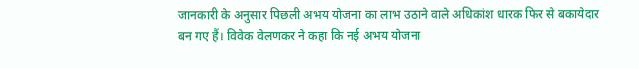जानकारी के अनुसार पिछली अभय योजना का लाभ उठाने वाले अधिकांश धारक फिर से बकायेदार बन गए हैं। विवेक वेलणकर ने कहा कि नई अभय योजना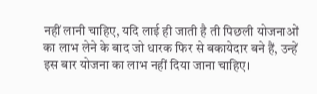नहीं लानी चाहिए, यदि लाई ही जाती है ती पिछली योजनाओं का लाभ लेने के बाद जो धारक फिर से बकायेदार बने हैं, उन्हें इस बार योजना का लाभ नहीं दिया जाना चाहिए।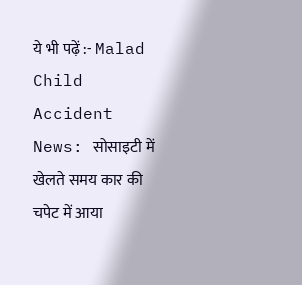ये भी पढ़ें :- Malad Child Accident News: सोसाइटी में खेलते समय कार की चपेट में आया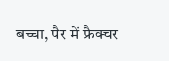बच्चा, पैर में फ्रैक्चर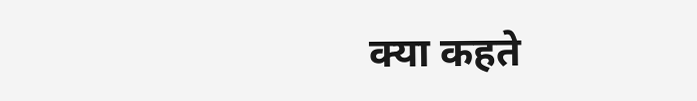क्या कहते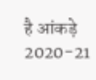है आंकड़े
2020-21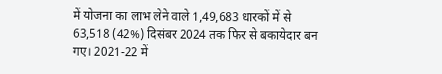में योजना का लाभ लेने वाले 1,49,683 धारकों में से 63,518 (42%) दिसंबर 2024 तक फिर से बकायेदार बन गए। 2021-22 में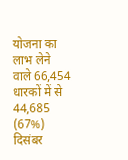योजना का लाभ लेने वाले 66,454 धारकों में से 44,685 (67%) दिसंबर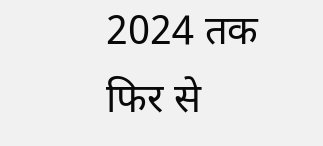2024 तक फिर से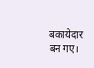बकायेदार बन गए।